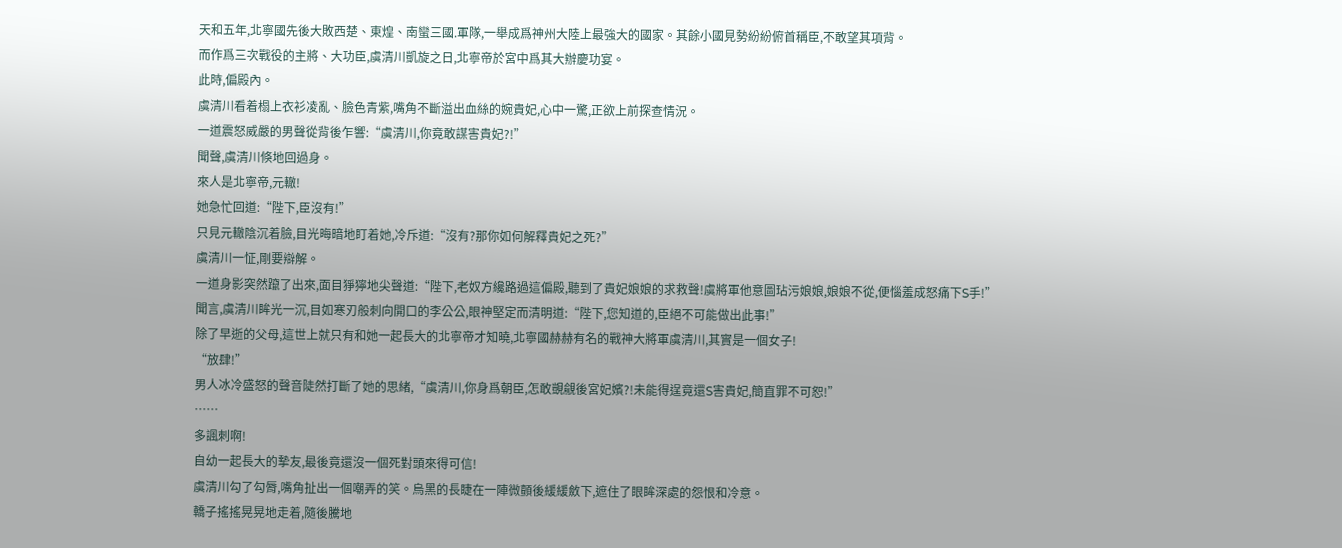天和五年,北寧國先後大敗西楚、東煌、南蠻三國.軍隊,一舉成爲神州大陸上最強大的國家。其餘小國見勢紛紛俯首稱臣,不敢望其項背。
而作爲三次戰役的主將、大功臣,虞清川凱旋之日,北寧帝於宮中爲其大辦慶功宴。
此時,偏殿內。
虞清川看着榻上衣衫凌亂、臉色青紫,嘴角不斷溢出血絲的婉貴妃,心中一驚,正欲上前探查情況。
一道震怒威嚴的男聲從背後乍響:“虞清川,你竟敢謀害貴妃?!”
聞聲,虞清川倏地回過身。
來人是北寧帝,元轍!
她急忙回道:“陛下,臣沒有!”
只見元轍陰沉着臉,目光晦暗地盯着她,冷斥道:“沒有?那你如何解釋貴妃之死?”
虞清川一怔,剛要辯解。
一道身影突然躥了出來,面目猙獰地尖聲道:“陛下,老奴方纔路過這偏殿,聽到了貴妃娘娘的求救聲!虞將軍他意圖玷污娘娘,娘娘不從,便惱羞成怒痛下S手!”
聞言,虞清川眸光一沉,目如寒刃般刺向開口的李公公,眼神堅定而清明道:“陛下,您知道的,臣絕不可能做出此事!”
除了早逝的父母,這世上就只有和她一起長大的北寧帝才知曉,北寧國赫赫有名的戰神大將軍虞清川,其實是一個女子!
“放肆!”
男人冰冷盛怒的聲音陡然打斷了她的思緒,“虞清川,你身爲朝臣,怎敢覬覦後宮妃嬪?!未能得逞竟還S害貴妃,簡直罪不可恕!”
……
多諷刺啊!
自幼一起長大的摯友,最後竟還沒一個死對頭來得可信!
虞清川勾了勾脣,嘴角扯出一個嘲弄的笑。烏黑的長睫在一陣微顫後緩緩斂下,遮住了眼眸深處的怨恨和冷意。
轎子搖搖晃晃地走着,隨後騰地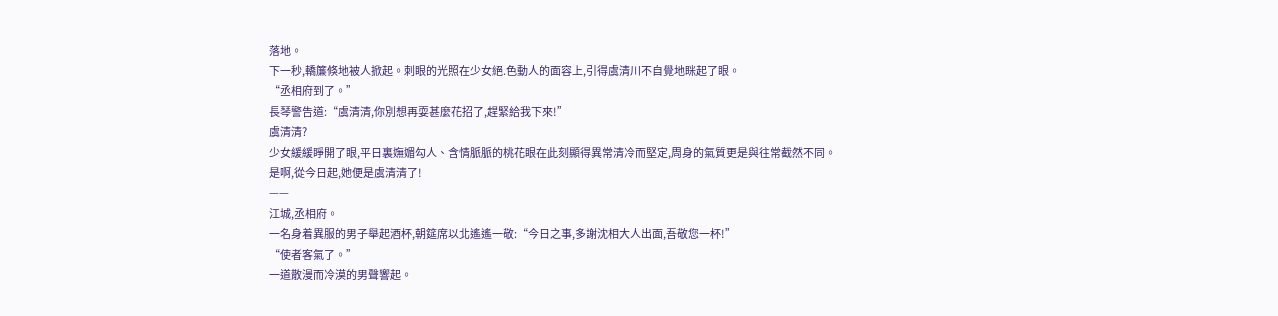落地。
下一秒,轎簾倏地被人掀起。刺眼的光照在少女絕.色動人的面容上,引得虞清川不自覺地眯起了眼。
“丞相府到了。”
長琴警告道:“虞清清,你別想再耍甚麼花招了,趕緊給我下來!”
虞清清?
少女緩緩睜開了眼,平日裏嫵媚勾人、含情脈脈的桃花眼在此刻顯得異常清冷而堅定,周身的氣質更是與往常截然不同。
是啊,從今日起,她便是虞清清了!
——
江城,丞相府。
一名身着異服的男子舉起酒杯,朝筵席以北遙遙一敬:“今日之事,多謝沈相大人出面,吾敬您一杯!”
“使者客氣了。”
一道散漫而冷漠的男聲響起。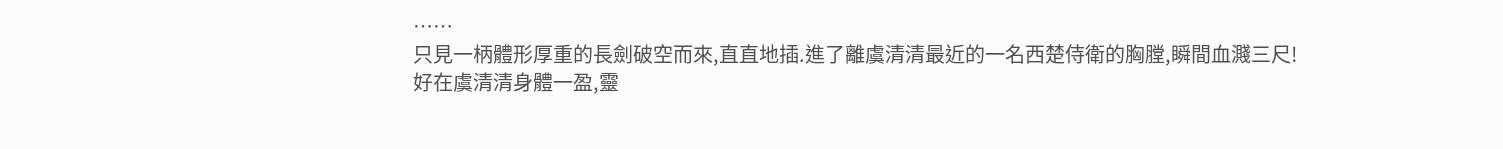……
只見一柄體形厚重的長劍破空而來,直直地插.進了離虞清清最近的一名西楚侍衛的胸膛,瞬間血濺三尺!
好在虞清清身體一盈,靈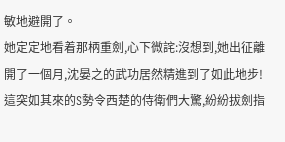敏地避開了。
她定定地看着那柄重劍,心下微詫:沒想到,她出征離開了一個月,沈晏之的武功居然精進到了如此地步!
這突如其來的S勢令西楚的侍衛們大驚,紛紛拔劍指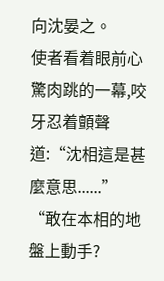向沈晏之。
使者看着眼前心驚肉跳的一幕,咬牙忍着顫聲道:“沈相這是甚麼意思......”
“敢在本相的地盤上動手?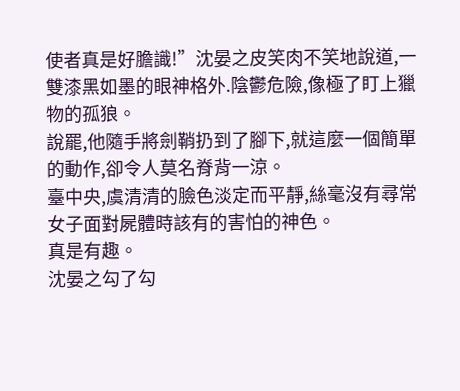使者真是好膽識!”沈晏之皮笑肉不笑地說道,一雙漆黑如墨的眼神格外.陰鬱危險,像極了盯上獵物的孤狼。
說罷,他隨手將劍鞘扔到了腳下,就這麼一個簡單的動作,卻令人莫名脊背一涼。
臺中央,虞清清的臉色淡定而平靜,絲毫沒有尋常女子面對屍體時該有的害怕的神色。
真是有趣。
沈晏之勾了勾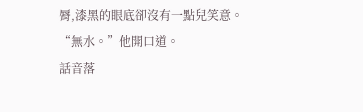脣,漆黑的眼底卻沒有一點兒笑意。
“無水。”他開口道。
話音落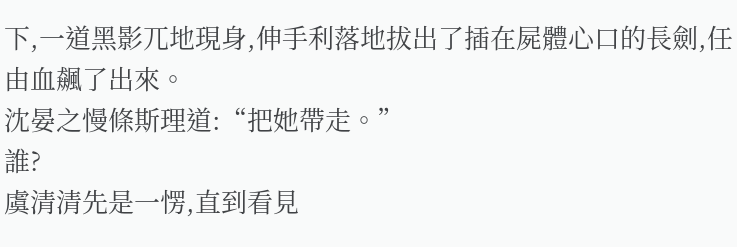下,一道黑影兀地現身,伸手利落地拔出了插在屍體心口的長劍,任由血飆了出來。
沈晏之慢條斯理道:“把她帶走。”
誰?
虞清清先是一愣,直到看見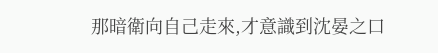那暗衛向自己走來,才意識到沈晏之口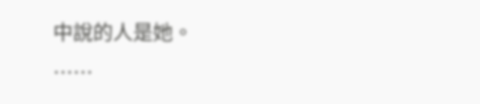中說的人是她。
……